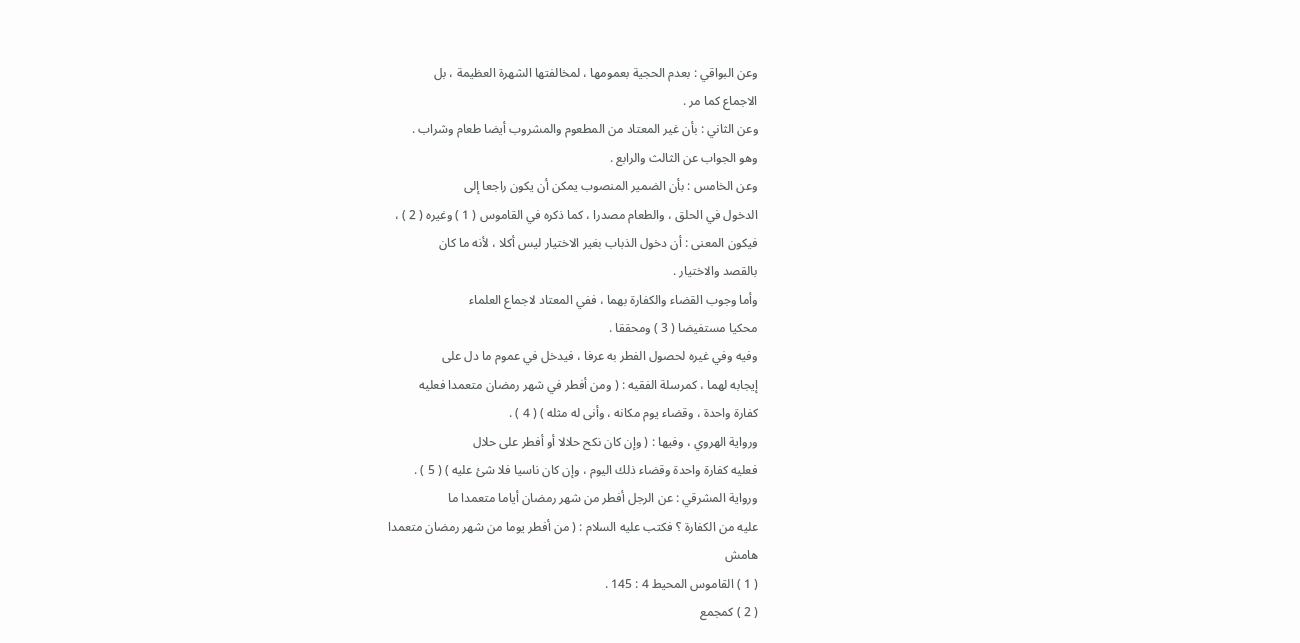وعن البواقي : بعدم الحجية بعمومها ، لمخالفتها الشهرة العظيمة ، بل
الاجماع كما مر .
وعن الثاني : بأن غير المعتاد من المطعوم والمشروب أيضا طعام وشراب .
وهو الجواب عن الثالث والرابع .
وعن الخامس : بأن الضمير المنصوب يمكن أن يكون راجعا إلى
الدخول في الحلق ، والطعام مصدرا ، كما ذكره في القاموس ( 1 ) وغيره ( 2 ) ،
فيكون المعنى : أن دخول الذباب بغير الاختيار ليس أكلا ، لأنه ما كان
بالقصد والاختيار .
وأما وجوب القضاء والكفارة بهما ، ففي المعتاد لاجماع العلماء
محكيا مستفيضا ( 3 ) ومحققا .
وفيه وفي غيره لحصول الفطر به عرفا ، فيدخل في عموم ما دل على
إيجابه لهما ، كمرسلة الفقيه : ( ومن أفطر في شهر رمضان متعمدا فعليه
كفارة واحدة ، وقضاء يوم مكانه ، وأنى له مثله ) ( 4 ) .
ورواية الهروي ، وفيها : ( وإن كان نكح حلالا أو أفطر على حلال
فعليه كفارة واحدة وقضاء ذلك اليوم ، وإن كان ناسيا فلا شئ عليه ) ( 5 ) .
ورواية المشرقي : عن الرجل أفطر من شهر رمضان أياما متعمدا ما
عليه من الكفارة ؟ فكتب عليه السلام : ( من أفطر يوما من شهر رمضان متعمدا
هامش
( 1 ) القاموس المحيط 4 : 145 .
( 2 ) كمجمع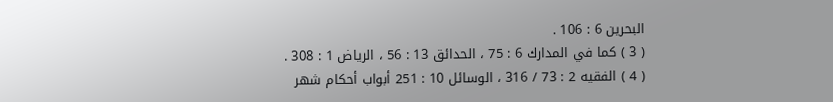البحرين 6 : 106 .
( 3 ) كما في المدارك 6 : 75 ، الحدائق 13 : 56 ، الرياض 1 : 308 .
( 4 ) الفقيه 2 : 73 / 316 ، الوسائل 10 : 251 أبواب أحكام شهر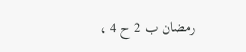رمضان ب 2 ح 4 ،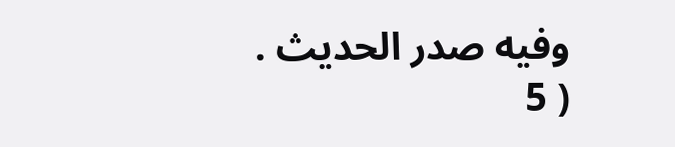وفيه صدر الحديث .
( 5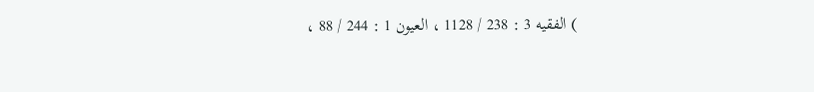) الفقيه 3 : 238 / 1128 ، العيون 1 : 244 / 88 ،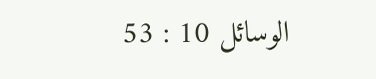الوسائل 10 : 53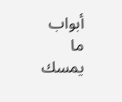أبواب ما
يمسك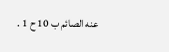عنه الصائم ب 10 ح 1 .